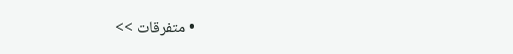• متفرقات >>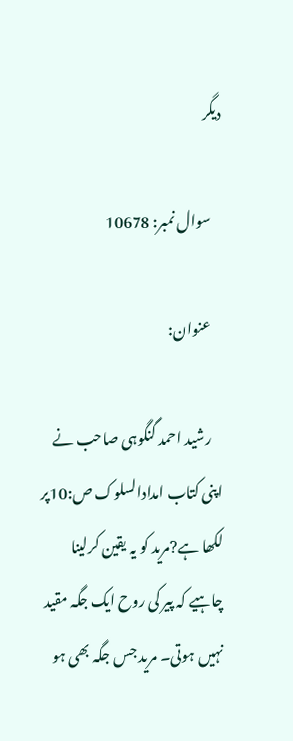دیگر

    سوال نمبر: 10678

    عنوان:

    رشید احمد گنگوہی صاحب نے اپنی کتاب امدادالسلوک ص:10پر لکھا ہے?مرید کو یہ یقین کرلینا چاہیے کہ پیر کی روح ایک جگہ مقید نہیں ہوتی۔ مرید جس جگہ بھی ہو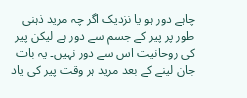چاہے دور ہو یا نزدیک اگر چہ مرید ذہنی طور پر پیر کے جسم سے دور ہے لیکن پیر کی روحانیت اس سے دور نہیں۔ یہ بات جان لینے کے بعد مرید ہر وقت پیر کی یاد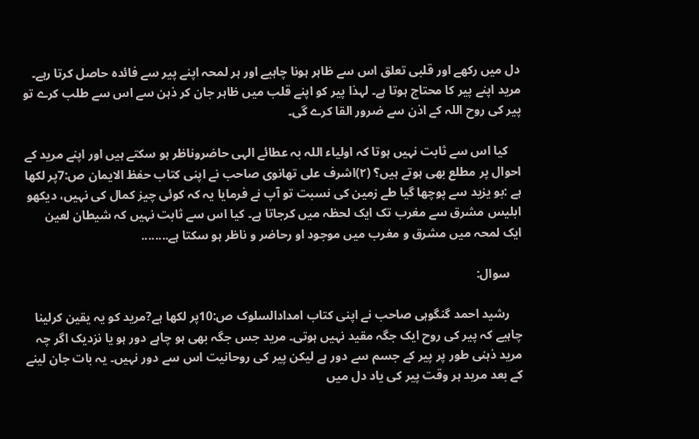دل میں رکھے اور قلبی تعلق اس سے ظاہر ہونا چاہیے اور ہر لمحہ اپنے پیر سے فائدہ حاصل کرتا رہے۔ مرید اپنے پیر کا محتاج ہوتا ہے۔ لہذا پیر کو اپنے قلب میں ظاہر جان کر ذہن سے اس سے طلب کرے تو پیر کی روح اللہ کے اذن سے ضرور القا کرے گی۔

    کیا اس سے ثابت نہیں ہوتا کہ اولیاء اللہ بہ عطائے الہی حاضروناظر ہو سکتے ہیں اور اپنے مرید کے احوال پر مطلع بھی ہوتے ہیں؟ (۲)اشرف علی تھانوی صاحب نے اپنی کتاب حفظ الایمان ص:7پر لکھا ہے :بو یزید سے پوچھا گیا طے زمین کی نسبت تو آپ نے فرمایا یہ کہ کوئی چیز کمال کی نہیں، دیکھو ابلیس مشرق سے مغرب تک ایک لحظہ میں کرجاتا ہے۔ کیا اس سے ثابت نہیں کہ شیطان لعین ایک لمحہ میں مشرق و مغرب میں موجود او رحاضر و ناظر ہو سکتا ہے........

    سوال:

    رشید احمد گنگوہی صاحب نے اپنی کتاب امدادالسلوک ص:10پر لکھا ہے?مرید کو یہ یقین کرلینا چاہیے کہ پیر کی روح ایک جگہ مقید نہیں ہوتی۔ مرید جس جگہ بھی ہو چاہے دور ہو یا نزدیک اگر چہ مرید ذہنی طور پر پیر کے جسم سے دور ہے لیکن پیر کی روحانیت اس سے دور نہیں۔ یہ بات جان لینے کے بعد مرید ہر وقت پیر کی یاد دل میں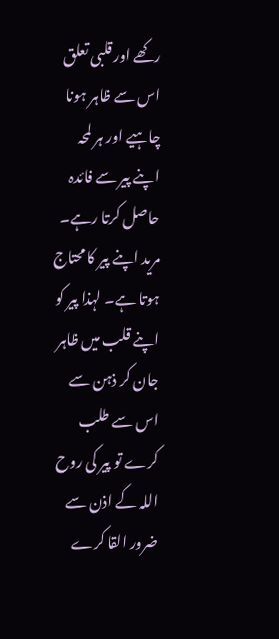رکھے اور قلبی تعلق اس سے ظاہر ہونا چاہیے اور ہر لمحہ اپنے پیر سے فائدہ حاصل کرتا رہے۔ مرید اپنے پیر کا محتاج ہوتا ہے۔ لہذا پیر کو اپنے قلب میں ظاہر جان کر ذہن سے اس سے طلب کرے تو پیر کی روح اللہ کے اذن سے ضرور القا کرے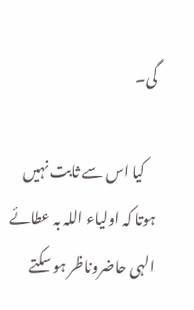گی۔

    کیا اس سے ثابت نہیں ہوتا کہ اولیاء اللہ بہ عطائے الہی حاضروناظر ہو سکتے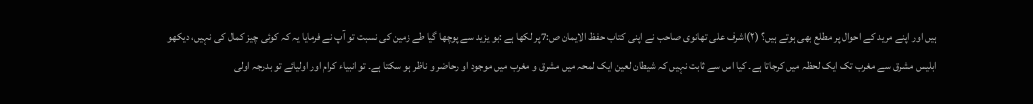ہیں اور اپنے مرید کے احوال پر مطلع بھی ہوتے ہیں؟ (۲)اشرف علی تھانوی صاحب نے اپنی کتاب حفظ الایمان ص:7پر لکھا ہے :بو یزید سے پوچھا گیا طے زمین کی نسبت تو آپ نے فرمایا یہ کہ کوئی چیز کمال کی نہیں، دیکھو ابلیس مشرق سے مغرب تک ایک لحظہ میں کرجاتا ہے۔ کیا اس سے ثابت نہیں کہ شیطان لعین ایک لمحہ میں مشرق و مغرب میں موجود او رحاضر و ناظر ہو سکتا ہے۔ تو انبیاء کرام اور اولیائے تو بدرجہ اولی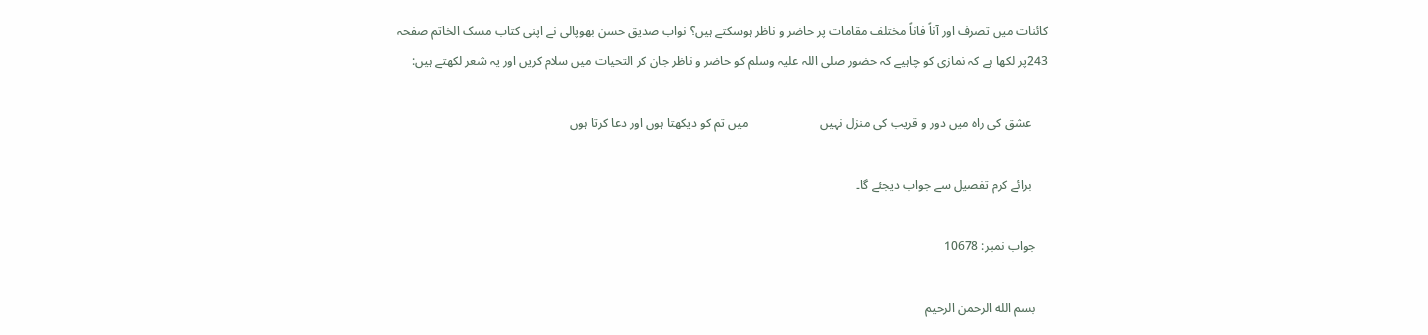کائنات میں تصرف اور آناً فاناً مختلف مقامات پر حاضر و ناظر ہوسکتے ہیں؟ نواب صدیق حسن بھوپالی نے اپنی کتاب مسک الخاتم صفحہ 243پر لکھا ہے کہ نمازی کو چاہیے کہ حضور صلی اللہ علیہ وسلم کو حاضر و ناظر جان کر التحیات میں سلام کریں اور یہ شعر لکھتے ہیں:

     عشق کی راہ میں دور و قریب کی منزل نہیں                       میں تم کو دیکھتا ہوں اور دعا کرتا ہوں

     برائے کرم تفصیل سے جواب دیجئے گا۔

    جواب نمبر: 10678

    بسم الله الرحمن الرحيم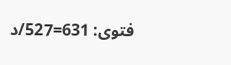فتوی: 631=527/د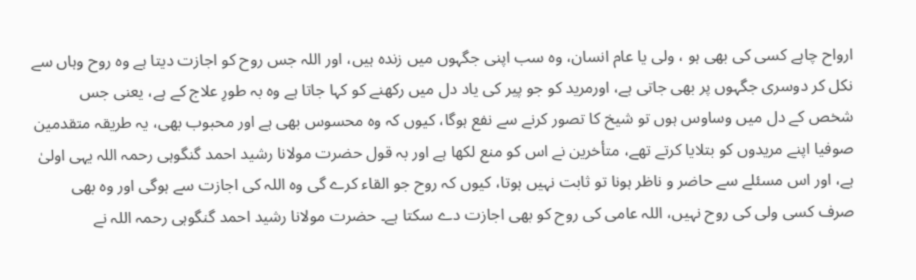ارواح چاہے کسی کی بھی ہو ، ولی یا عام انسان، وہ سب اپنی جگہوں میں زندہ ہیں، اور اللہ جس روح کو اجازت دیتا ہے وہ روح وہاں سے نکل کر دوسری جگہوں پر بھی جاتی ہے، اورمرید کو جو پیر کی یاد دل میں رکھنے کو کہا جاتا ہے وہ بہ طورِ علاج کے ہے، یعنی جس شخص کے دل میں وساوس ہوں تو شیخ کا تصور کرنے سے نفع ہوگا، کیوں کہ وہ محسوس بھی ہے اور محبوب بھی، یہ طریقہ متقدمین صوفیا اپنے مریدوں کو بتلایا کرتے تھے، متأخرین نے اس کو منع لکھا ہے اور بہ قول حضرت مولانا رشید احمد گنگوہی رحمہ اللہ یہی اولیٰ ہے، اور اس مسئلے سے حاضر و ناظر ہونا تو ثابت نہیں ہوتا، کیوں کہ روح جو القاء کرے گی وہ اللہ کی اجازت سے ہوگی اور وہ بھی صرف کسی ولی کی روح نہیں، اللہ عامی کی روح کو بھی اجازت دے سکتا ہے۔ حضرت مولانا رشید احمد گنگوہی رحمہ اللہ نے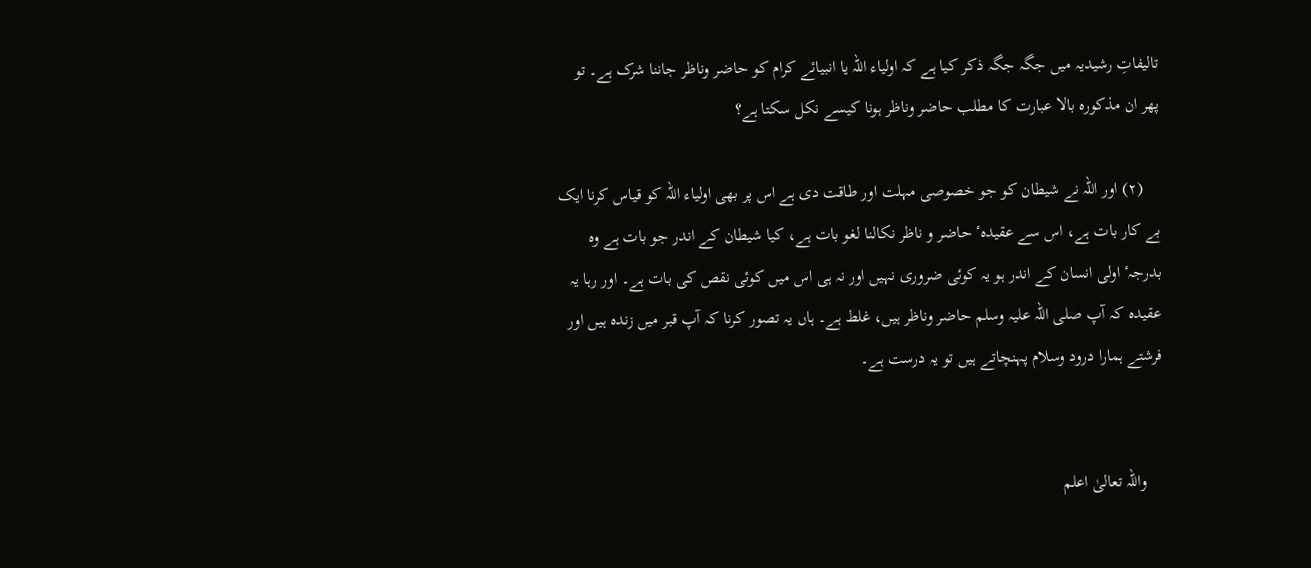تالیفاتِ رشیدیہ میں جگہ جگہ ذکر کیا ہے کہ اولیاء اللہ یا انبیائے کرام کو حاضر وناظر جاننا شرک ہے۔ تو پھر ان مذکورہ بالا عبارت کا مطلب حاضر وناظر ہونا کیسے نکل سکتا ہے؟

    (۲) اور اللہ نے شیطان کو جو خصوصی مہلت اور طاقت دی ہے اس پر بھی اولیاء اللہ کو قیاس کرنا ایک بے کار بات ہے، اس سے عقیدہٴ حاضر و ناظر نکالنا لغو بات ہے، کیا شیطان کے اندر جو بات ہے وہ بدرجہٴ اولی انسان کے اندر ہو یہ کوئی ضروری نہیں اور نہ ہی اس میں کوئی نقص کی بات ہے۔ اور رہا یہ عقیدہ کہ آپ صلی اللہ علیہ وسلم حاضر وناظر ہیں، غلط ہے۔ ہاں یہ تصور کرنا کہ آپ قبر میں زندہ ہیں اور فرشتے ہمارا درود وسلام پہنچاتے ہیں تو یہ درست ہے۔


    واللہ تعالیٰ اعلم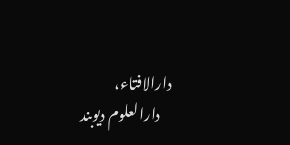دارالافتاء،
    دارالعلوم دیوبند